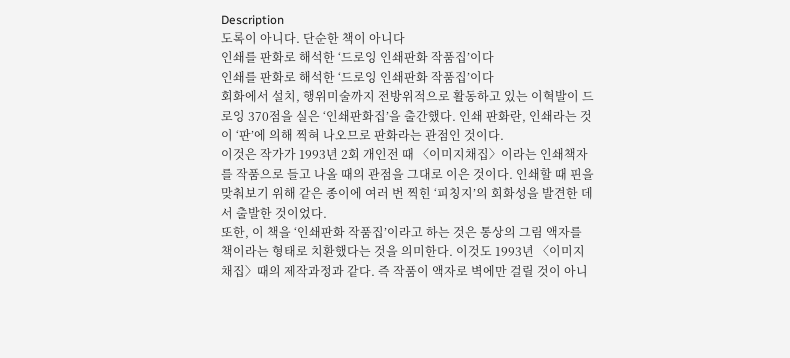Description
도록이 아니다. 단순한 책이 아니다
인쇄를 판화로 해석한 ‘드로잉 인쇄판화 작품집’이다
인쇄를 판화로 해석한 ‘드로잉 인쇄판화 작품집’이다
회화에서 설치, 행위미술까지 전방위적으로 활동하고 있는 이혁발이 드로잉 370점을 실은 ‘인쇄판화집’을 출간했다. 인쇄 판화란, 인쇄라는 것이 ‘판’에 의해 찍혀 나오므로 판화라는 관점인 것이다.
이것은 작가가 1993년 2회 개인전 때 〈이미지채집〉이라는 인쇄책자를 작품으로 들고 나올 때의 관점을 그대로 이은 것이다. 인쇄할 때 핀을 맞춰보기 위해 같은 종이에 여러 번 찍힌 ‘피칭지’의 회화성을 발견한 데서 출발한 것이었다.
또한, 이 책을 ‘인쇄판화 작품집’이라고 하는 것은 통상의 그림 액자를 책이라는 형태로 치환했다는 것을 의미한다. 이것도 1993년 〈이미지채집〉때의 제작과정과 같다. 즉 작품이 액자로 벽에만 걸릴 것이 아니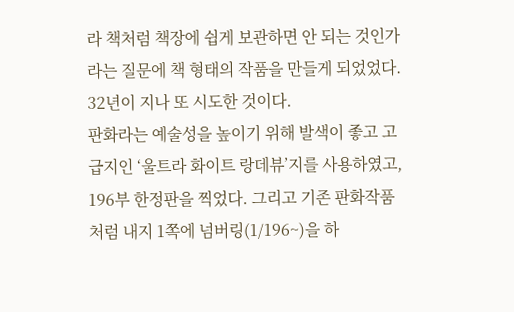라 책처럼 책장에 쉽게 보관하면 안 되는 것인가라는 질문에 책 형태의 작품을 만들게 되었었다. 32년이 지나 또 시도한 것이다.
판화라는 예술성을 높이기 위해 발색이 좋고 고급지인 ‘울트라 화이트 랑데뷰’지를 사용하였고, 196부 한정판을 찍었다. 그리고 기존 판화작품처럼 내지 1쪽에 넘버링(1/196~)을 하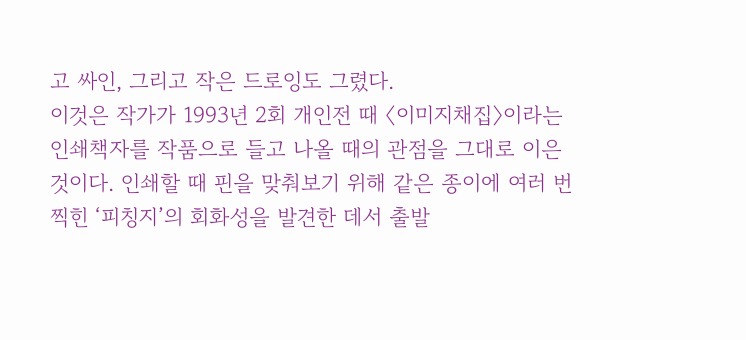고 싸인, 그리고 작은 드로잉도 그렸다.
이것은 작가가 1993년 2회 개인전 때 〈이미지채집〉이라는 인쇄책자를 작품으로 들고 나올 때의 관점을 그대로 이은 것이다. 인쇄할 때 핀을 맞춰보기 위해 같은 종이에 여러 번 찍힌 ‘피칭지’의 회화성을 발견한 데서 출발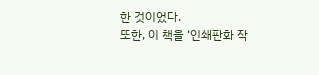한 것이었다.
또한, 이 책을 ‘인쇄판화 작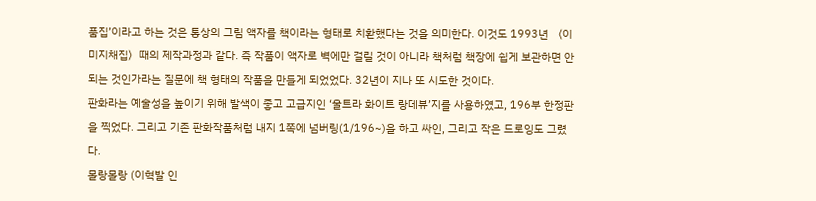품집’이라고 하는 것은 통상의 그림 액자를 책이라는 형태로 치환했다는 것을 의미한다. 이것도 1993년 〈이미지채집〉때의 제작과정과 같다. 즉 작품이 액자로 벽에만 걸릴 것이 아니라 책처럼 책장에 쉽게 보관하면 안 되는 것인가라는 질문에 책 형태의 작품을 만들게 되었었다. 32년이 지나 또 시도한 것이다.
판화라는 예술성을 높이기 위해 발색이 좋고 고급지인 ‘울트라 화이트 랑데뷰’지를 사용하였고, 196부 한정판을 찍었다. 그리고 기존 판화작품처럼 내지 1쪽에 넘버링(1/196~)을 하고 싸인, 그리고 작은 드로잉도 그렸다.
몰랑몰랑 (이혁발 인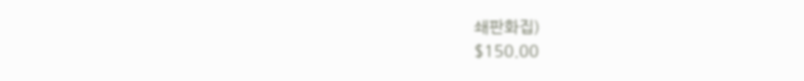쇄판화집)
$150.00